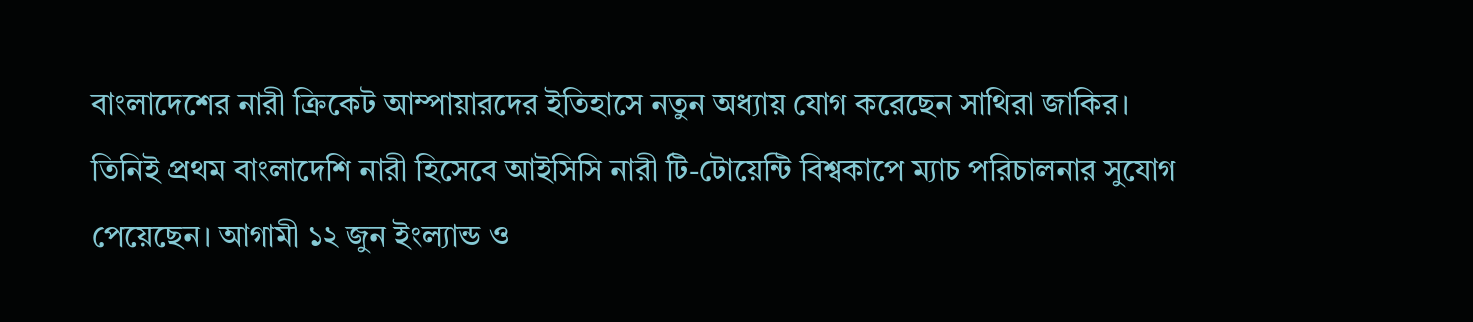বাংলাদেশের নারী ক্রিকেট আম্পায়ারদের ইতিহাসে নতুন অধ্যায় যোগ করেছেন সাথিরা জাকির। তিনিই প্রথম বাংলাদেশি নারী হিসেবে আইসিসি নারী টি-টোয়েন্টি বিশ্বকাপে ম্যাচ পরিচালনার সুযোগ পেয়েছেন। আগামী ১২ জুন ইংল্যান্ড ও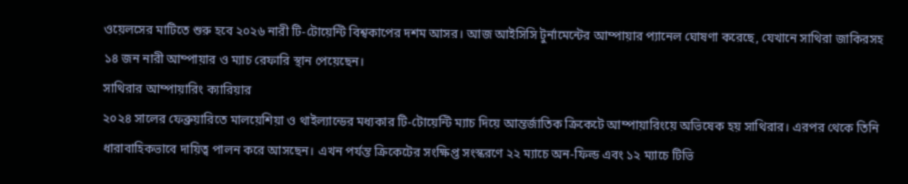ওয়েলসের মাটিতে শুরু হবে ২০২৬ নারী টি-টোয়েন্টি বিশ্বকাপের দশম আসর। আজ আইসিসি টুর্নামেন্টের আম্পায়ার প্যানেল ঘোষণা করেছে, যেখানে সাথিরা জাকিরসহ ১৪ জন নারী আম্পায়ার ও ম্যাচ রেফারি স্থান পেয়েছেন।
সাথিরার আম্পায়ারিং ক্যারিয়ার
২০২৪ সালের ফেব্রুয়ারিতে মালয়েশিয়া ও থাইল্যান্ডের মধ্যকার টি-টোয়েন্টি ম্যাচ দিয়ে আন্তর্জাতিক ক্রিকেটে আম্পায়ারিংয়ে অভিষেক হয় সাথিরার। এরপর থেকে তিনি ধারাবাহিকভাবে দায়িত্ব পালন করে আসছেন। এখন পর্যন্ত ক্রিকেটের সংক্ষিপ্ত সংস্করণে ২২ ম্যাচে অন-ফিল্ড এবং ১২ ম্যাচে টিভি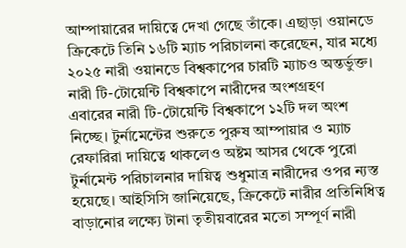আম্পায়ারের দায়িত্বে দেখা গেছে তাঁকে। এছাড়া ওয়ানডে ক্রিকেটে তিনি ১৬টি ম্যাচ পরিচালনা করেছেন, যার মধ্যে ২০২৫ নারী ওয়ানডে বিশ্বকাপের চারটি ম্যাচও অন্তর্ভুক্ত।
নারী টি-টোয়েন্টি বিশ্বকাপে নারীদের অংশগ্রহণ
এবারের নারী টি-টোয়েন্টি বিশ্বকাপে ১২টি দল অংশ নিচ্ছে। টুর্নামেন্টের শুরুতে পুরুষ আম্পায়ার ও ম্যাচ রেফারিরা দায়িত্বে থাকলেও অষ্টম আসর থেকে পুরো টুর্নামেন্ট পরিচালনার দায়িত্ব শুধুমাত্র নারীদের ওপর ন্যস্ত হয়েছে। আইসিসি জানিয়েছে, ক্রিকেটে নারীর প্রতিনিধিত্ব বাড়ানোর লক্ষ্যে টানা তৃতীয়বারের মতো সম্পূর্ণ নারী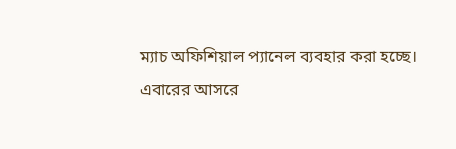ম্যাচ অফিশিয়াল প্যানেল ব্যবহার করা হচ্ছে।
এবারের আসরে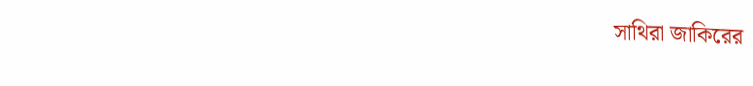সাথিরা জাকিরের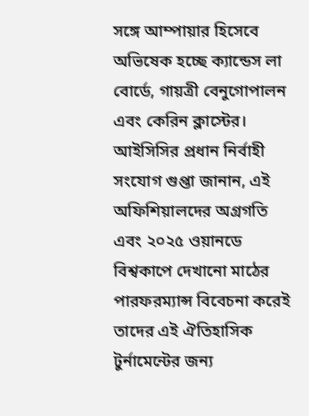সঙ্গে আম্পায়ার হিসেবে অভিষেক হচ্ছে ক্যান্ডেস লা বোর্ডে, গায়ত্রী বেনুগোপালন এবং কেরিন ক্লাস্টের। আইসিসির প্রধান নির্বাহী সংযোগ গুপ্তা জানান, এই অফিশিয়ালদের অগ্রগতি এবং ২০২৫ ওয়ানডে বিশ্বকাপে দেখানো মাঠের পারফরম্যান্স বিবেচনা করেই তাদের এই ঐতিহাসিক টুর্নামেন্টের জন্য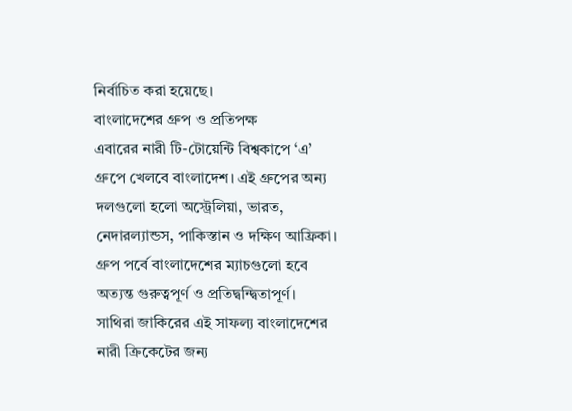নির্বাচিত করা হয়েছে।
বাংলাদেশের গ্রুপ ও প্রতিপক্ষ
এবারের নারী টি-টোয়েন্টি বিশ্বকাপে ‘এ’ গ্রুপে খেলবে বাংলাদেশ। এই গ্রুপের অন্য দলগুলো হলো অস্ট্রেলিয়া, ভারত, নেদারল্যান্ডস, পাকিস্তান ও দক্ষিণ আফ্রিকা। গ্রুপ পর্বে বাংলাদেশের ম্যাচগুলো হবে অত্যন্ত গুরুত্বপূর্ণ ও প্রতিদ্বন্দ্বিতাপূর্ণ।
সাথিরা জাকিরের এই সাফল্য বাংলাদেশের নারী ক্রিকেটের জন্য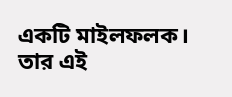একটি মাইলফলক। তার এই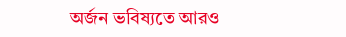অর্জন ভবিষ্যতে আরও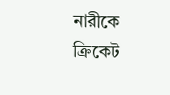নারীকে ক্রিকেট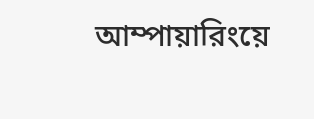আম্পায়ারিংয়ে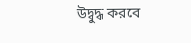উদ্বুদ্ধ করবে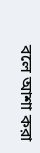বলে আশা করা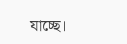যাচ্ছে।